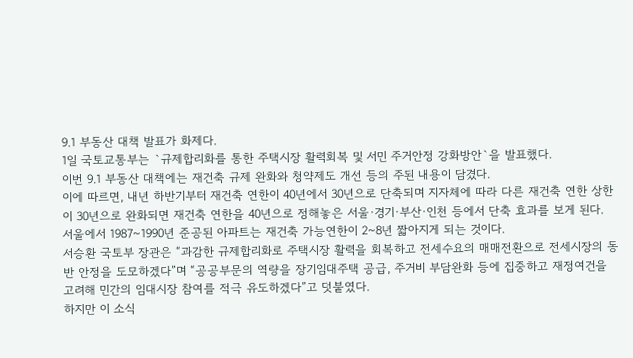9.1 부동산 대책 발표가 화제다.
1일 국토교통부는 `규제합리화를 통한 주택시장 활력회복 및 서민 주거안정 강화방안`을 발표했다.
이번 9.1 부동산 대책에는 재건축 규제 완화와 청약제도 개선 등의 주된 내용이 담겼다.
이에 따르면, 내년 하반기부터 재건축 연한이 40년에서 30년으로 단축되며 지자체에 따라 다른 재건축 연한 상한이 30년으로 완화되면 재건축 연한을 40년으로 정해놓은 서울·경기·부산·인천 등에서 단축 효과를 보게 된다.
서울에서 1987~1990년 준공된 아파트는 재건축 가능연한이 2~8년 짧아지게 되는 것이다.
서승환 국토부 장관은 “과감한 규제합리화로 주택시장 활력을 회복하고 전세수요의 매매전환으로 전세시장의 동반 안정을 도모하겠다”며 “공공부문의 역량을 장기임대주택 공급, 주거비 부담완화 등에 집중하고 재정여건을 고려해 민간의 임대시장 참여를 적극 유도하겠다”고 덧붙였다.
하지만 이 소식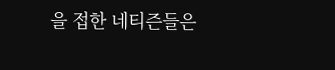을 접한 네티즌들은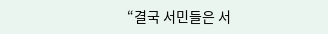“결국 서민들은 서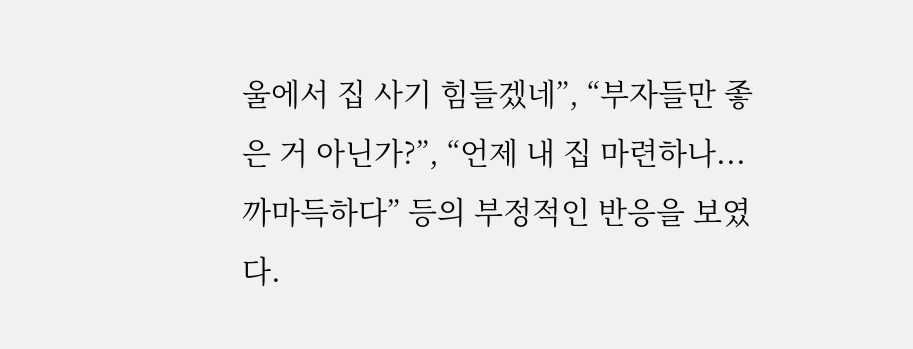울에서 집 사기 힘들겠네”, “부자들만 좋은 거 아닌가?”, “언제 내 집 마련하나...까마득하다” 등의 부정적인 반응을 보였다.